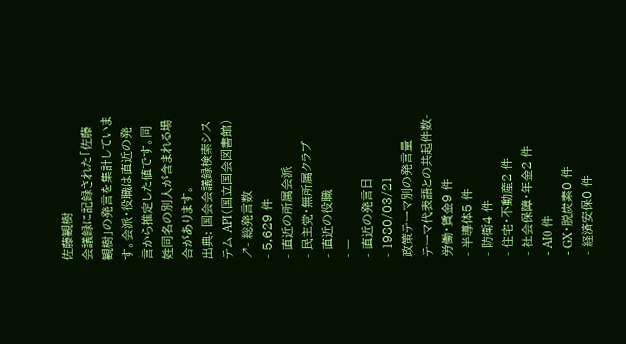佐藤観樹
会議録に記録された「佐藤観樹」の発言を集計しています。会派・役職は直近の発言から推定した値です。同姓同名の別人が含まれる場合があります。
出典: 国会会議録検索システム API(国立国会図書館) ↗- 総発言数
- 5,629 件
- 直近の所属会派
- 民主党・無所属クラブ
- 直近の役職
- —
- 直近の発言日
- 1980/03/21
政策テーマ別の発言量
テーマ代表語との共起件数- 労働・賃金9 件
- 半導体5 件
- 防衛4 件
- 住宅・不動産2 件
- 社会保障・年金2 件
- AI0 件
- GX・脱炭素0 件
- 経済安保0 件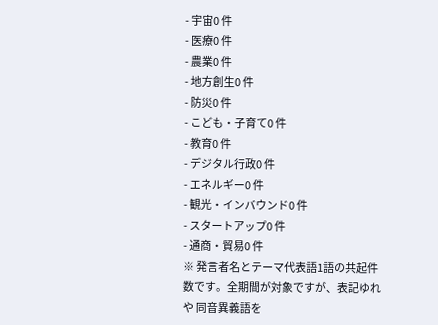- 宇宙0 件
- 医療0 件
- 農業0 件
- 地方創生0 件
- 防災0 件
- こども・子育て0 件
- 教育0 件
- デジタル行政0 件
- エネルギー0 件
- 観光・インバウンド0 件
- スタートアップ0 件
- 通商・貿易0 件
※ 発言者名とテーマ代表語1語の共起件数です。全期間が対象ですが、表記ゆれや 同音異義語を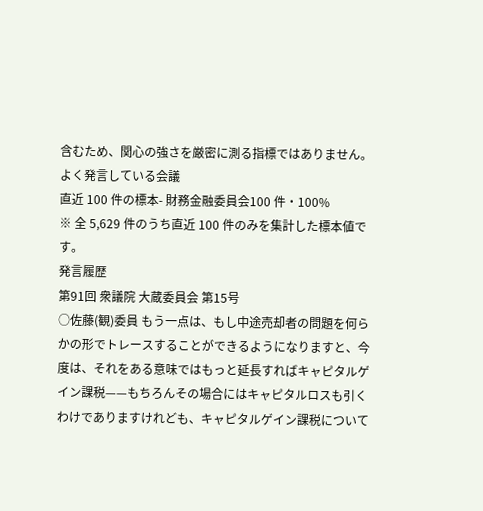含むため、関心の強さを厳密に測る指標ではありません。
よく発言している会議
直近 100 件の標本- 財務金融委員会100 件・100%
※ 全 5,629 件のうち直近 100 件のみを集計した標本値です。
発言履歴
第91回 衆議院 大蔵委員会 第15号
○佐藤(観)委員 もう一点は、もし中途売却者の問題を何らかの形でトレースすることができるようになりますと、今度は、それをある意味ではもっと延長すればキャピタルゲイン課税——もちろんその場合にはキャピタルロスも引くわけでありますけれども、キャピタルゲイン課税について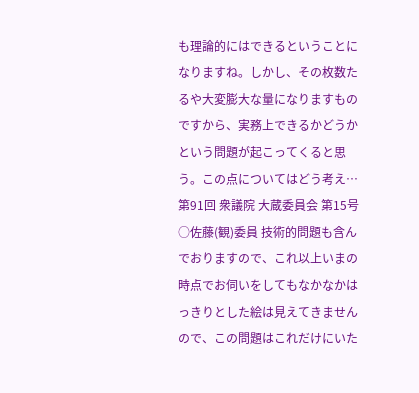も理論的にはできるということになりますね。しかし、その枚数たるや大変膨大な量になりますものですから、実務上できるかどうかという問題が起こってくると思う。この点についてはどう考え…
第91回 衆議院 大蔵委員会 第15号
○佐藤(観)委員 技術的問題も含んでおりますので、これ以上いまの時点でお伺いをしてもなかなかはっきりとした絵は見えてきませんので、この問題はこれだけにいた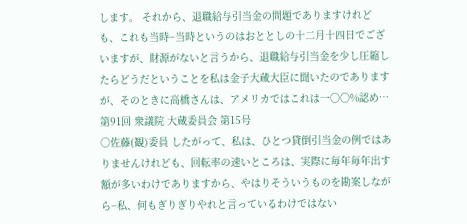します。 それから、退職給与引当金の問題でありますけれども、これも当時−当時というのはおととしの十二月十四日でございますが、財源がないと言うから、退職給与引当金を少し圧縮したらどうだということを私は金子大蔵大臣に聞いたのでありますが、そのときに高橋さんは、アメリカではこれは一〇〇%認め…
第91回 衆議院 大蔵委員会 第15号
○佐藤(観)委員 したがって、私は、ひとつ貸倒引当金の例ではありませんけれども、回転率の速いところは、実際に毎年毎年出す額が多いわけでありますから、やはりそういうものを勘案しながら−私、何もぎりぎりやれと言っているわけではない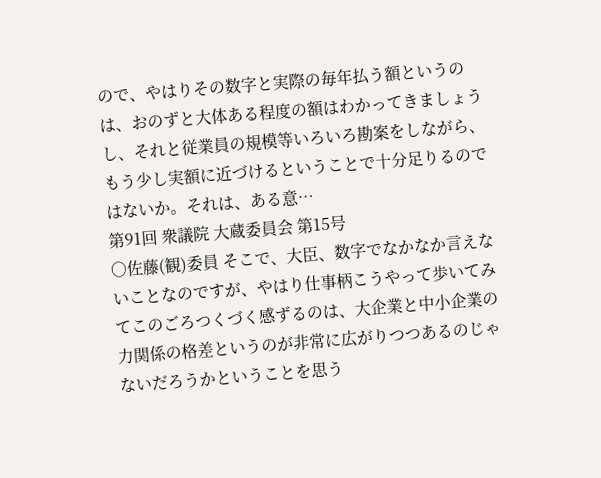ので、やはりその数字と実際の毎年払う額というのは、おのずと大体ある程度の額はわかってきましょうし、それと従業員の規模等いろいろ勘案をしながら、もう少し実額に近づけるということで十分足りるのではないか。それは、ある意…
第91回 衆議院 大蔵委員会 第15号
○佐藤(観)委員 そこで、大臣、数字でなかなか言えないことなのですが、やはり仕事柄こうやって歩いてみてこのごろつくづく感ずるのは、大企業と中小企業の力関係の格差というのが非常に広がりつつあるのじゃないだろうかということを思う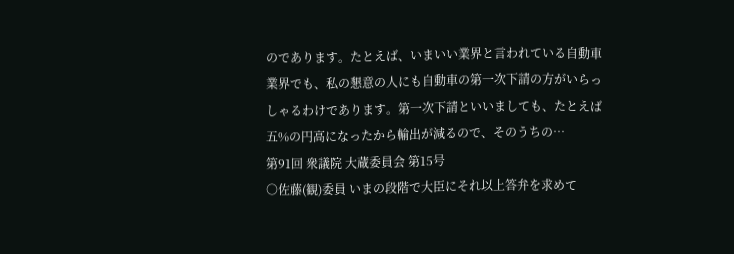のであります。たとえば、いまいい業界と言われている自動車業界でも、私の懇意の人にも自動車の第一次下請の方がいらっしゃるわけであります。第一次下請といいましても、たとえば五%の円高になったから輸出が減るので、そのうちの…
第91回 衆議院 大蔵委員会 第15号
○佐藤(観)委員 いまの段階で大臣にそれ以上答弁を求めて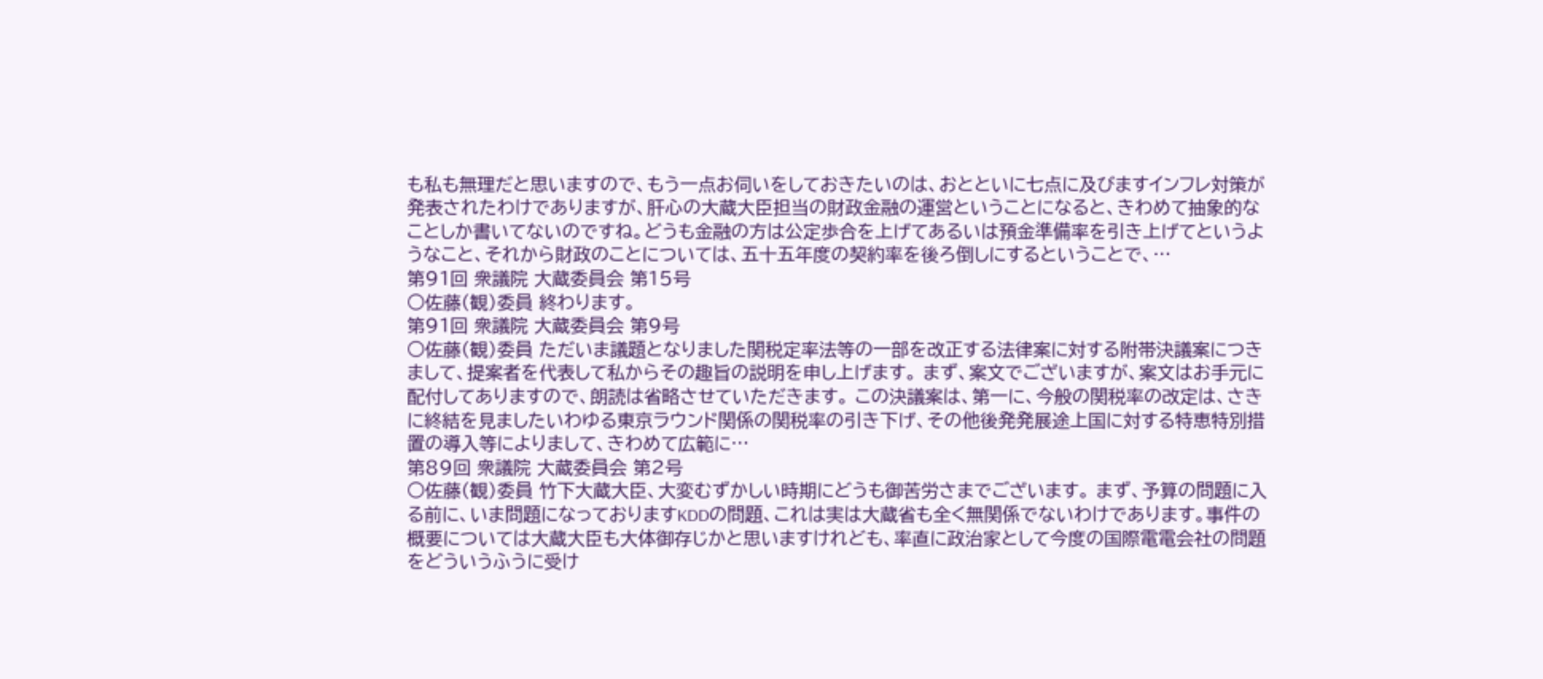も私も無理だと思いますので、もう一点お伺いをしておきたいのは、おとといに七点に及びますインフレ対策が発表されたわけでありますが、肝心の大蔵大臣担当の財政金融の運営ということになると、きわめて抽象的なことしか書いてないのですね。どうも金融の方は公定歩合を上げてあるいは預金準備率を引き上げてというようなこと、それから財政のことについては、五十五年度の契約率を後ろ倒しにするということで、…
第91回 衆議院 大蔵委員会 第15号
○佐藤(観)委員 終わります。
第91回 衆議院 大蔵委員会 第9号
○佐藤(観)委員 ただいま議題となりました関税定率法等の一部を改正する法律案に対する附帯決議案につきまして、提案者を代表して私からその趣旨の説明を申し上げます。 まず、案文でございますが、案文はお手元に配付してありますので、朗読は省略させていただきます。 この決議案は、第一に、今般の関税率の改定は、さきに終結を見ましたいわゆる東京ラウンド関係の関税率の引き下げ、その他後発発展途上国に対する特恵特別措置の導入等によりまして、きわめて広範に…
第89回 衆議院 大蔵委員会 第2号
○佐藤(観)委員 竹下大蔵大臣、大変むずかしい時期にどうも御苦労さまでございます。 まず、予算の問題に入る前に、いま問題になっておりますKDDの問題、これは実は大蔵省も全く無関係でないわけであります。事件の概要については大蔵大臣も大体御存じかと思いますけれども、率直に政治家として今度の国際電電会社の問題をどういうふうに受け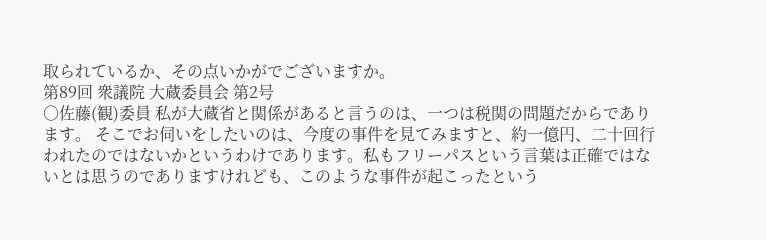取られているか、その点いかがでございますか。
第89回 衆議院 大蔵委員会 第2号
○佐藤(観)委員 私が大蔵省と関係があると言うのは、一つは税関の問題だからであります。 そこでお伺いをしたいのは、今度の事件を見てみますと、約一億円、二十回行われたのではないかというわけであります。私もフリーパスという言葉は正確ではないとは思うのでありますけれども、このような事件が起こったという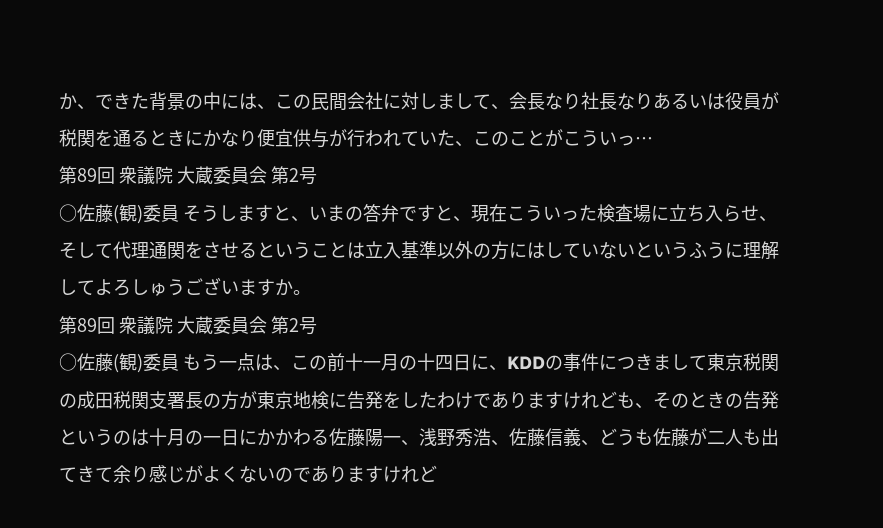か、できた背景の中には、この民間会社に対しまして、会長なり社長なりあるいは役員が税関を通るときにかなり便宜供与が行われていた、このことがこういっ…
第89回 衆議院 大蔵委員会 第2号
○佐藤(観)委員 そうしますと、いまの答弁ですと、現在こういった検査場に立ち入らせ、そして代理通関をさせるということは立入基準以外の方にはしていないというふうに理解してよろしゅうございますか。
第89回 衆議院 大蔵委員会 第2号
○佐藤(観)委員 もう一点は、この前十一月の十四日に、KDDの事件につきまして東京税関の成田税関支署長の方が東京地検に告発をしたわけでありますけれども、そのときの告発というのは十月の一日にかかわる佐藤陽一、浅野秀浩、佐藤信義、どうも佐藤が二人も出てきて余り感じがよくないのでありますけれど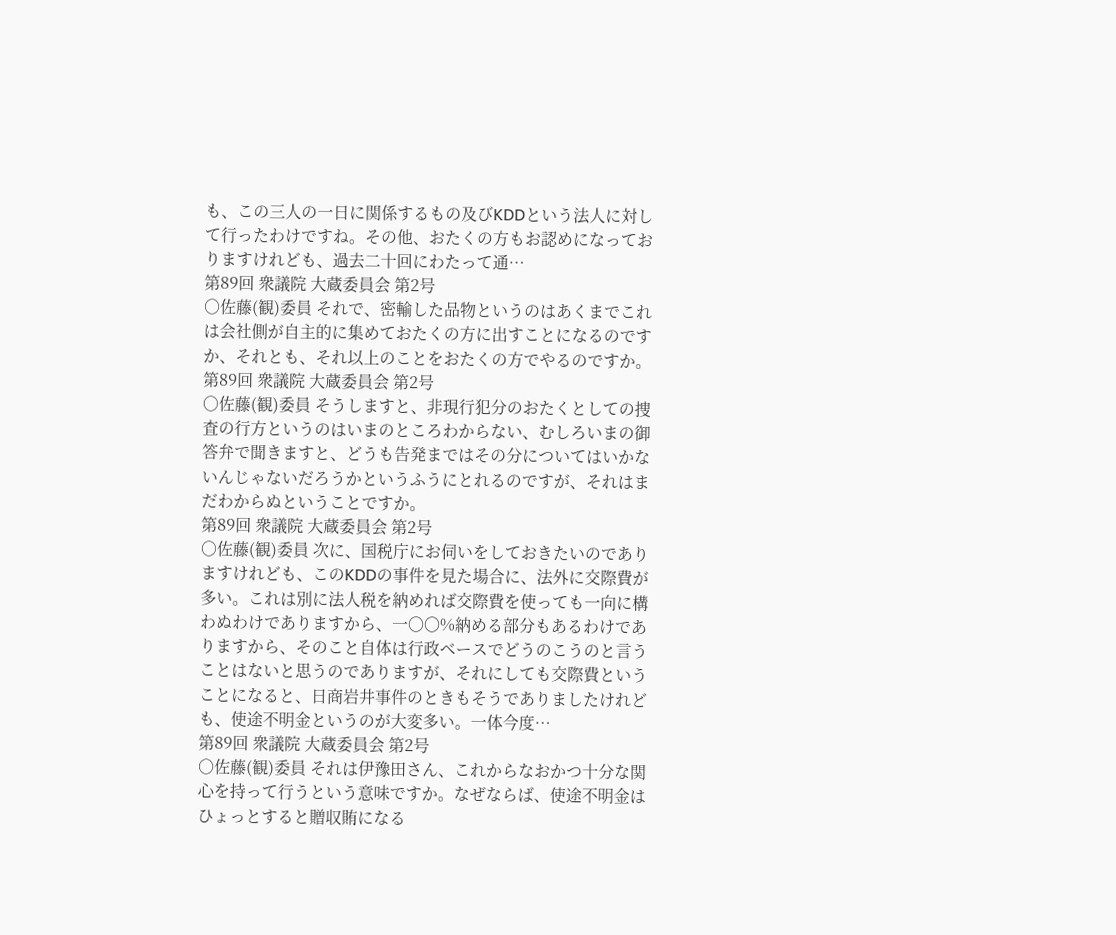も、この三人の一日に関係するもの及びKDDという法人に対して行ったわけですね。その他、おたくの方もお認めになっておりますけれども、過去二十回にわたって通…
第89回 衆議院 大蔵委員会 第2号
○佐藤(観)委員 それで、密輸した品物というのはあくまでこれは会社側が自主的に集めておたくの方に出すことになるのですか、それとも、それ以上のことをおたくの方でやるのですか。
第89回 衆議院 大蔵委員会 第2号
○佐藤(観)委員 そうしますと、非現行犯分のおたくとしての捜査の行方というのはいまのところわからない、むしろいまの御答弁で聞きますと、どうも告発まではその分についてはいかないんじゃないだろうかというふうにとれるのですが、それはまだわからぬということですか。
第89回 衆議院 大蔵委員会 第2号
○佐藤(観)委員 次に、国税庁にお伺いをしておきたいのでありますけれども、このKDDの事件を見た場合に、法外に交際費が多い。これは別に法人税を納めれば交際費を使っても一向に構わぬわけでありますから、一〇〇%納める部分もあるわけでありますから、そのこと自体は行政ベースでどうのこうのと言うことはないと思うのでありますが、それにしても交際費ということになると、日商岩井事件のときもそうでありましたけれども、使途不明金というのが大変多い。一体今度…
第89回 衆議院 大蔵委員会 第2号
○佐藤(観)委員 それは伊豫田さん、これからなおかつ十分な関心を持って行うという意味ですか。なぜならば、使途不明金はひょっとすると贈収賄になる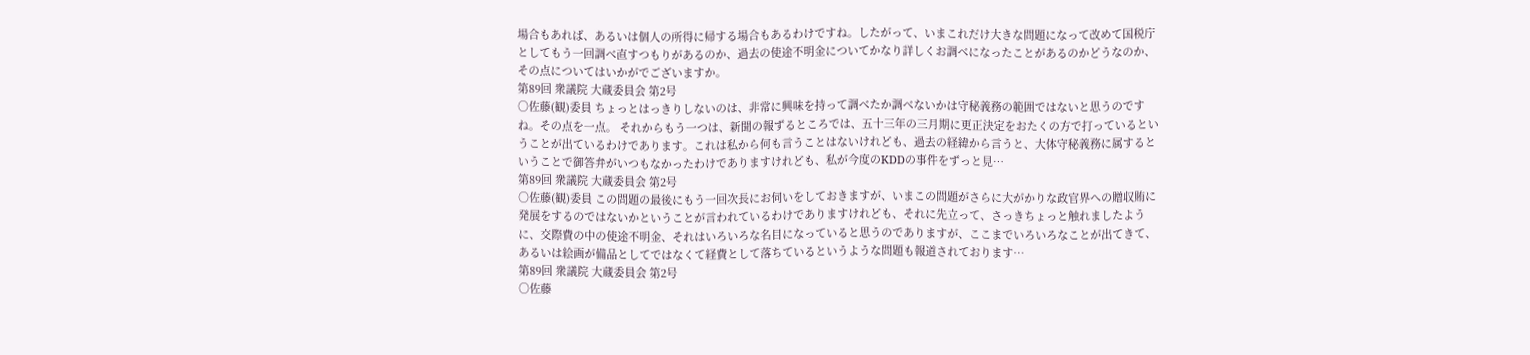場合もあれば、あるいは個人の所得に帰する場合もあるわけですね。したがって、いまこれだけ大きな問題になって改めて国税庁としてもう一回調べ直すつもりがあるのか、過去の使途不明金についてかなり詳しくお調べになったことがあるのかどうなのか、その点についてはいかがでございますか。
第89回 衆議院 大蔵委員会 第2号
○佐藤(観)委員 ちょっとはっきりしないのは、非常に興味を持って調べたか調べないかは守秘義務の範囲ではないと思うのですね。その点を一点。 それからもう一つは、新聞の報ずるところでは、五十三年の三月期に更正決定をおたくの方で打っているということが出ているわけであります。これは私から何も言うことはないけれども、過去の経緯から言うと、大体守秘義務に属するということで御答弁がいつもなかったわけでありますけれども、私が今度のKDDの事件をずっと見…
第89回 衆議院 大蔵委員会 第2号
○佐藤(観)委員 この問題の最後にもう一回次長にお伺いをしておきますが、いまこの問題がさらに大がかりな政官界への贈収賄に発展をするのではないかということが言われているわけでありますけれども、それに先立って、さっきちょっと触れましたように、交際費の中の使途不明金、それはいろいろな名目になっていると思うのでありますが、ここまでいろいろなことが出てきて、あるいは絵画が備品としてではなくて経費として落ちているというような問題も報道されております…
第89回 衆議院 大蔵委員会 第2号
○佐藤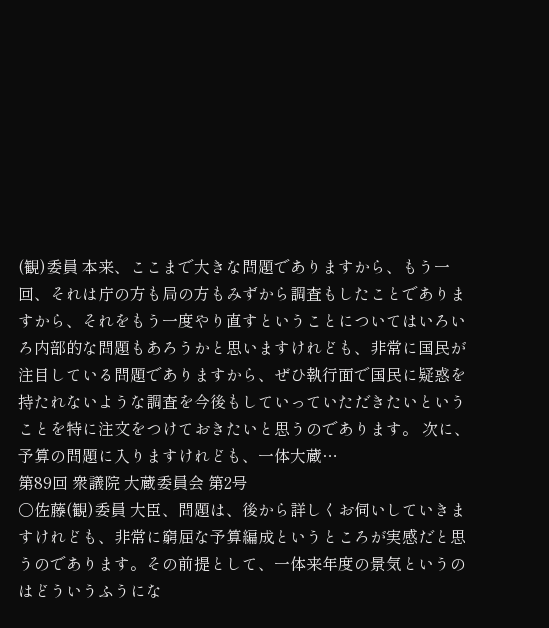(観)委員 本来、ここまで大きな問題でありますから、もう一回、それは庁の方も局の方もみずから調査もしたことでありますから、それをもう一度やり直すということについてはいろいろ内部的な問題もあろうかと思いますけれども、非常に国民が注目している問題でありますから、ぜひ執行面で国民に疑惑を持たれないような調査を今後もしていっていただきたいということを特に注文をつけておきたいと思うのであります。 次に、予算の問題に入りますけれども、一体大蔵…
第89回 衆議院 大蔵委員会 第2号
○佐藤(観)委員 大臣、問題は、後から詳しくお伺いしていきますけれども、非常に窮屈な予算編成というところが実感だと思うのであります。その前提として、一体来年度の景気というのはどういうふうにな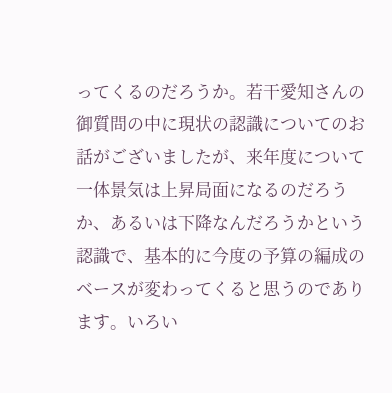ってくるのだろうか。若干愛知さんの御質問の中に現状の認識についてのお話がございましたが、来年度について一体景気は上昇局面になるのだろうか、あるいは下降なんだろうかという認識で、基本的に今度の予算の編成のベースが変わってくると思うのであります。いろい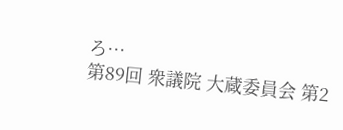ろ…
第89回 衆議院 大蔵委員会 第2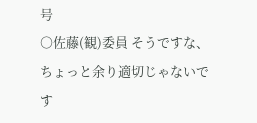号
○佐藤(観)委員 そうですな、ちょっと余り適切じゃないです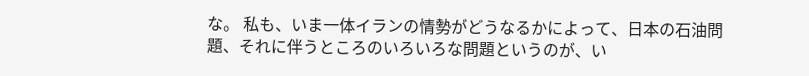な。 私も、いま一体イランの情勢がどうなるかによって、日本の石油問題、それに伴うところのいろいろな問題というのが、い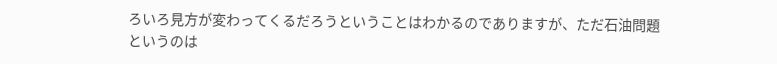ろいろ見方が変わってくるだろうということはわかるのでありますが、ただ石油問題というのは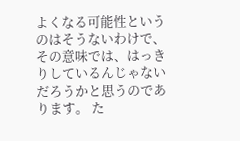よくなる可能性というのはそうないわけで、その意味では、はっきりしているんじゃないだろうかと思うのであります。 た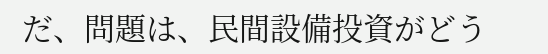だ、問題は、民間設備投資がどう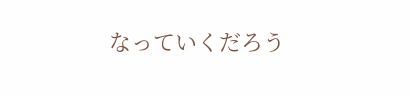なっていくだろう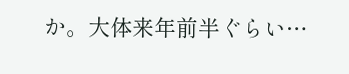か。大体来年前半ぐらい…